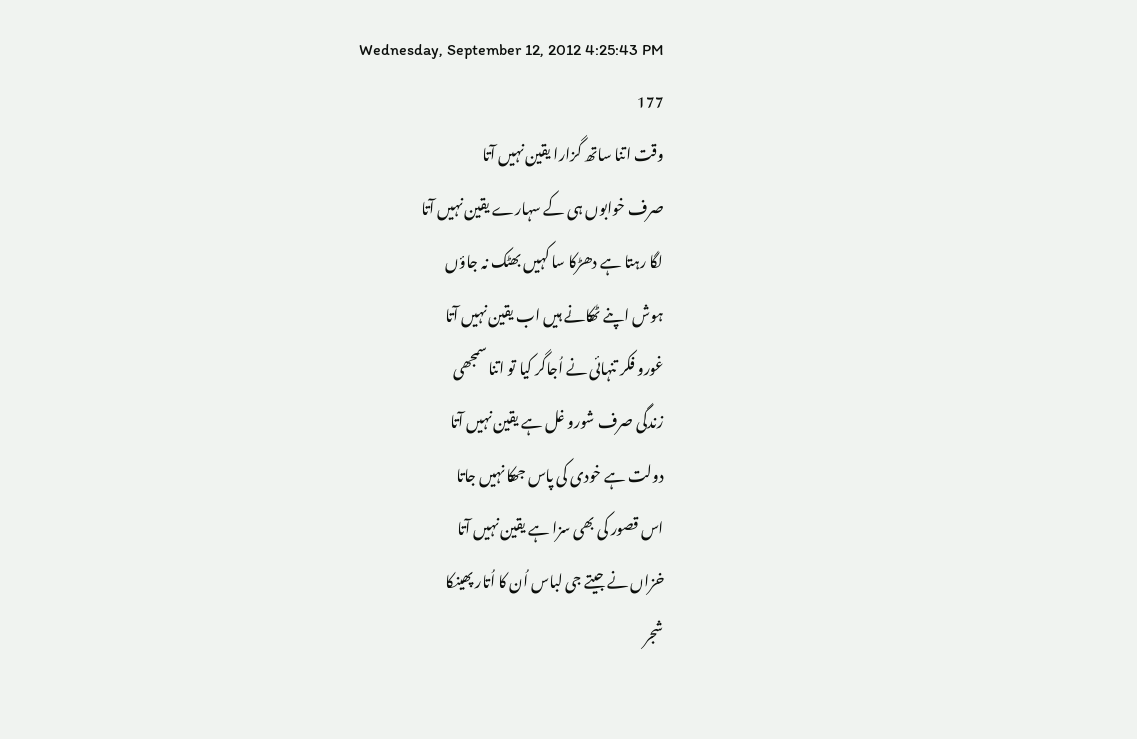Wednesday, September 12, 2012 4:25:43 PM
177
وقت اتنا ساتھ گزارا یقین نہیں آتا
صرف خوابوں ہی کے سہارے یقین نہیں آتا
لگا رہتا ہے دھڑکا سا کہیں بھٹک نہ جاؤں
ہوش اپنے ٹھکانے ہیں اب یقین نہیں آتا
غورو فکر تنہائی نے اُجاگر کیا تو اتنا سمجھی
زندگی صرف شورو غل ہے یقین نہیں آتا
دولت ہے خودی کی پاس جھکا نہیں جاتا
اس قصور کی بھی سزا ہے یقین نہیں آتا
خزاں نے جیتے جی لباس اُن کا اُتار پھینکا
شجر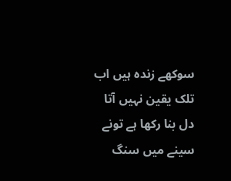سوکھے زندہ ہیں اب تلک یقین نہیں آتا
دل بنا رکھا ہے تونے سینے میں سنگ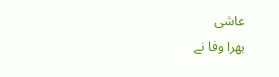عاشی
بھرا وفا نے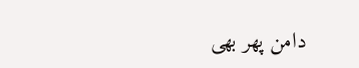دامن پھر بھی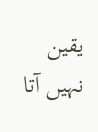یقین نہیں آتا